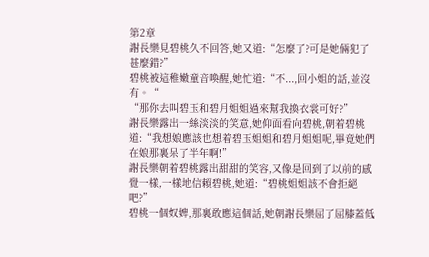第2章
謝長樂見碧桃久不回答,她又道:“怎麼了?可是她倆犯了甚麼錯?”
碧桃被這稚嫩童音喚醒,她忙道:“不...,回小姐的話,並沒有。“
“那你去叫碧玉和碧月姐姐過來幫我換衣裳可好?”
謝長樂露出一絲淡淡的笑意,她仰面看向碧桃,朝着碧桃道:“我想娘應該也想着碧玉姐姐和碧月姐姐呢,畢竟她們在娘那裏呆了半年啊!”
謝長樂朝着碧桃露出甜甜的笑容,又像是回到了以前的感覺一樣,一樣地信賴碧桃,她道:“碧桃姐姐該不會拒絕吧?”
碧桃一個奴婢,那裏敢應這個話,她朝謝長樂屈了屈膝蓋低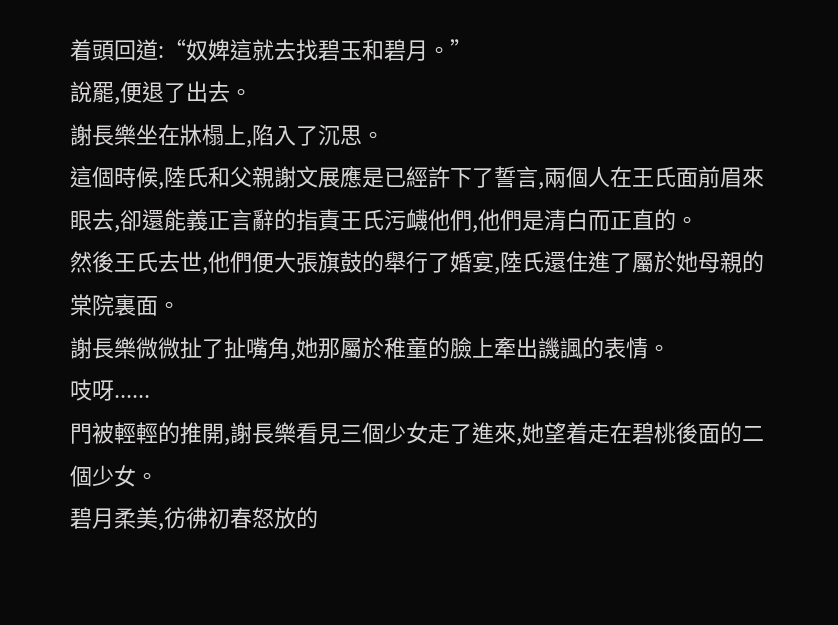着頭回道:“奴婢這就去找碧玉和碧月。”
說罷,便退了出去。
謝長樂坐在牀榻上,陷入了沉思。
這個時候,陸氏和父親謝文展應是已經許下了誓言,兩個人在王氏面前眉來眼去,卻還能義正言辭的指責王氏污衊他們,他們是清白而正直的。
然後王氏去世,他們便大張旗鼓的舉行了婚宴,陸氏還住進了屬於她母親的棠院裏面。
謝長樂微微扯了扯嘴角,她那屬於稚童的臉上牽出譏諷的表情。
吱呀......
門被輕輕的推開,謝長樂看見三個少女走了進來,她望着走在碧桃後面的二個少女。
碧月柔美,彷彿初春怒放的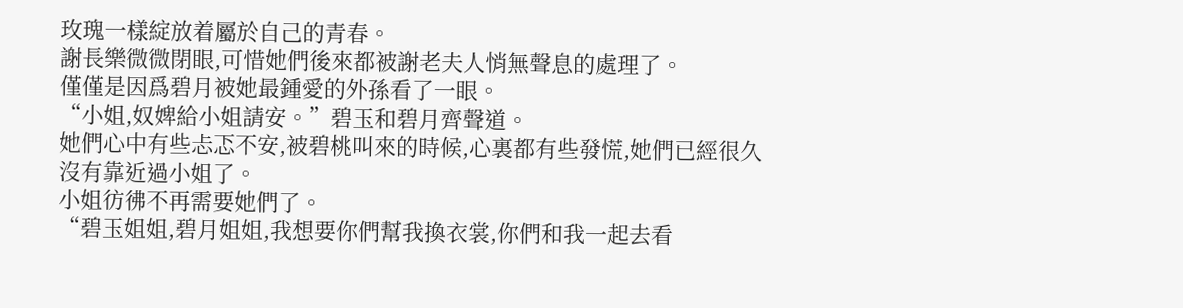玫瑰一樣綻放着屬於自己的青春。
謝長樂微微閉眼,可惜她們後來都被謝老夫人悄無聲息的處理了。
僅僅是因爲碧月被她最鍾愛的外孫看了一眼。
“小姐,奴婢給小姐請安。”碧玉和碧月齊聲道。
她們心中有些忐忑不安,被碧桃叫來的時候,心裏都有些發慌,她們已經很久沒有靠近過小姐了。
小姐彷彿不再需要她們了。
“碧玉姐姐,碧月姐姐,我想要你們幫我換衣裳,你們和我一起去看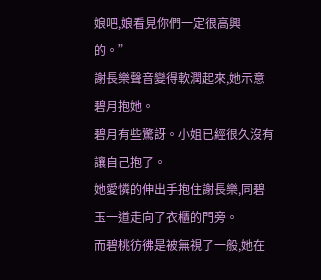娘吧,娘看見你們一定很高興的。”
謝長樂聲音變得軟潤起來,她示意碧月抱她。
碧月有些驚訝。小姐已經很久沒有讓自己抱了。
她愛憐的伸出手抱住謝長樂,同碧玉一道走向了衣櫃的門旁。
而碧桃彷彿是被無視了一般,她在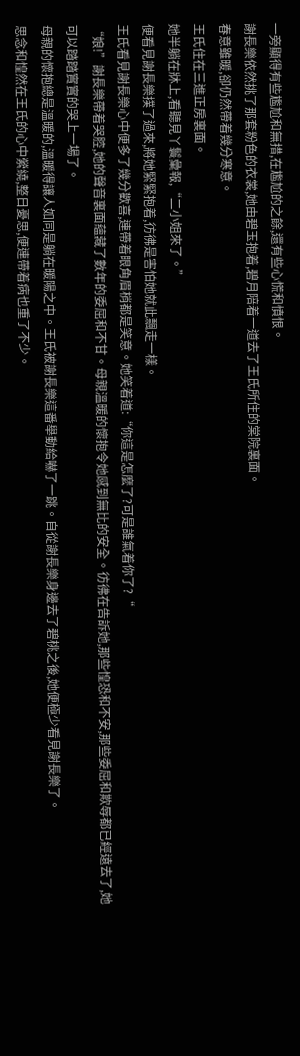一旁顯得有些尷尬和無措,在尷尬的之餘,還有些心慌和憤恨。
謝長樂依然挑了那套粉色的衣裳,她由碧玉抱着,碧月陪着一道去了王氏所住的棠院裏面。
春意雖暖,卻仍然帶着幾分寒意。
王氏住在三進正房裏面。
她半躺在牀上,看聽見丫鬟彙報,“二小姐來了。”
便看見謝長樂撲了過來,將她緊緊抱着,彷彿是害怕她就此飄走一樣。
王氏看見謝長樂心中便多了幾分歡喜,連帶着眼角眉梢都是笑意。她笑着道:“你這是怎麼了?可是誰氣着你了?“
“娘!”謝長樂帶着哭腔,她的聲音裏面蘊藏了數年的委屈和不甘。母親溫暖的懷抱令她感到無比的安全。彷彿在告訴她,那些惶恐和不安,那些委屈和欺辱都已經遠去了,她可以踏踏實實的哭上一場了。
母親的懷抱總是溫暖的,溫暖得讓人如同是躺在暖陽之中。王氏被謝長樂這番舉動給嚇了一跳。自從謝長樂身邊去了碧桃之後,她便極少看見謝長樂了。
思念和惶然在王氏的心中縈繞,整日憂思,便連帶着病也重了不少。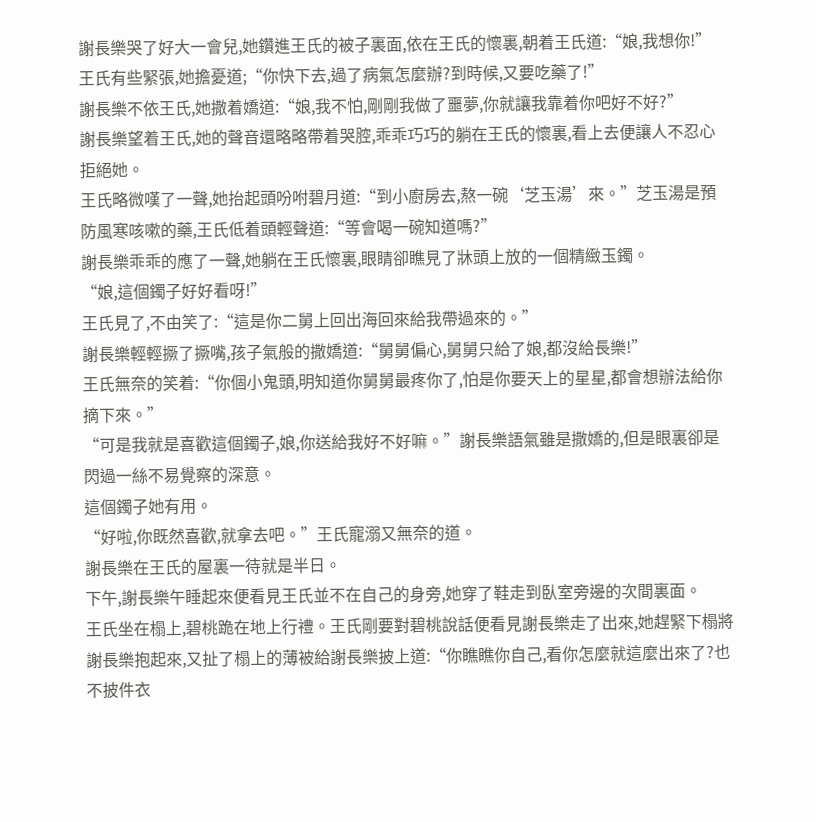謝長樂哭了好大一會兒,她鑽進王氏的被子裏面,依在王氏的懷裏,朝着王氏道:“娘,我想你!”
王氏有些緊張,她擔憂道;“你快下去,過了病氣怎麼辦?到時候,又要吃藥了!”
謝長樂不依王氏,她撒着嬌道:“娘,我不怕,剛剛我做了噩夢,你就讓我靠着你吧好不好?”
謝長樂望着王氏,她的聲音還略略帶着哭腔,乖乖巧巧的躺在王氏的懷裏,看上去便讓人不忍心拒絕她。
王氏略微嘆了一聲,她抬起頭吩咐碧月道:“到小廚房去,熬一碗‘芝玉湯’來。”芝玉湯是預防風寒咳嗽的藥,王氏低着頭輕聲道:“等會喝一碗知道嗎?”
謝長樂乖乖的應了一聲,她躺在王氏懷裏,眼睛卻瞧見了牀頭上放的一個精緻玉鐲。
“娘,這個鐲子好好看呀!”
王氏見了,不由笑了:“這是你二舅上回出海回來給我帶過來的。”
謝長樂輕輕撅了撅嘴,孩子氣般的撒嬌道:“舅舅偏心,舅舅只給了娘,都沒給長樂!”
王氏無奈的笑着:“你個小鬼頭,明知道你舅舅最疼你了,怕是你要天上的星星,都會想辦法給你摘下來。”
“可是我就是喜歡這個鐲子,娘,你送給我好不好嘛。”謝長樂語氣雖是撒嬌的,但是眼裏卻是閃過一絲不易覺察的深意。
這個鐲子她有用。
“好啦,你既然喜歡,就拿去吧。”王氏寵溺又無奈的道。
謝長樂在王氏的屋裏一待就是半日。
下午,謝長樂午睡起來便看見王氏並不在自己的身旁,她穿了鞋走到臥室旁邊的次間裏面。
王氏坐在榻上,碧桃跪在地上行禮。王氏剛要對碧桃說話便看見謝長樂走了出來,她趕緊下榻將謝長樂抱起來,又扯了榻上的薄被給謝長樂披上道:“你瞧瞧你自己,看你怎麼就這麼出來了?也不披件衣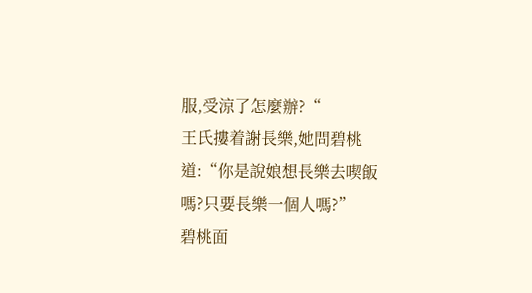服,受涼了怎麼辦?“
王氏摟着謝長樂,她問碧桃道:“你是說娘想長樂去喫飯嗎?只要長樂一個人嗎?”
碧桃面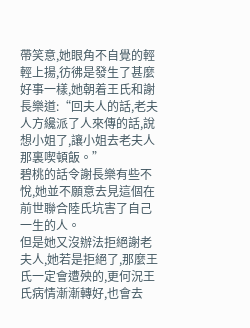帶笑意,她眼角不自覺的輕輕上揚,彷彿是發生了甚麼好事一樣,她朝着王氏和謝長樂道:“回夫人的話,老夫人方纔派了人來傳的話,說想小姐了,讓小姐去老夫人那裏喫頓飯。”
碧桃的話令謝長樂有些不悅,她並不願意去見這個在前世聯合陸氏坑害了自己一生的人。
但是她又沒辦法拒絕謝老夫人,她若是拒絕了,那麼王氏一定會遭殃的,更何況王氏病情漸漸轉好,也會去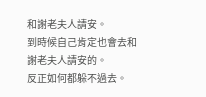和謝老夫人請安。
到時候自己肯定也會去和謝老夫人請安的。
反正如何都躲不過去。